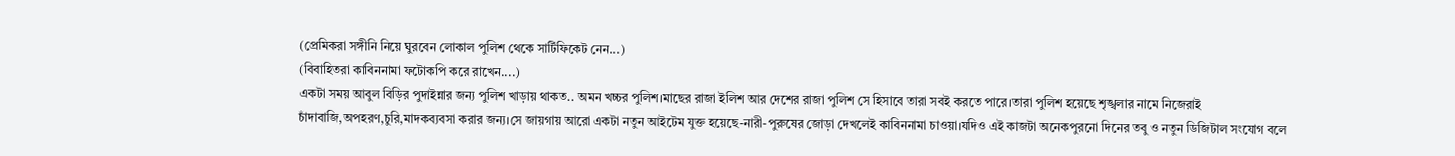(প্রেমিকরা সঙ্গীনি নিয়ে ঘুরবেন লোকাল পুলিশ থেকে সার্টিফিকেট নেন...)
(বিবাহিতরা কাবিননামা ফটোকপি করে রাখেন....)
একটা সময় আবুল বিড়ির পুদাইন্নার জন্য পুলিশ খাড়ায় থাকত.. অমন খচ্চর পুলিশ।মাছের রাজা ইলিশ আর দেশের রাজা পুলিশ সে হিসাবে তারা সবই করতে পারে।তারা পুলিশ হয়েছে শৃঙ্খলার নামে নিজেরাই চাঁদাবাজি,অপহরণ,চুরি,মাদকব্যবসা করার জন্য।সে জায়গায় আরো একটা নতুন আইটেম যুক্ত হয়েছে-নারী-পুরুষের জোড়া দেখলেই কাবিননামা চাওয়া।যদিও এই কাজটা অনেকপুরনো দিনের তবু ও নতুন ডিজিটাল সংযোগ বলে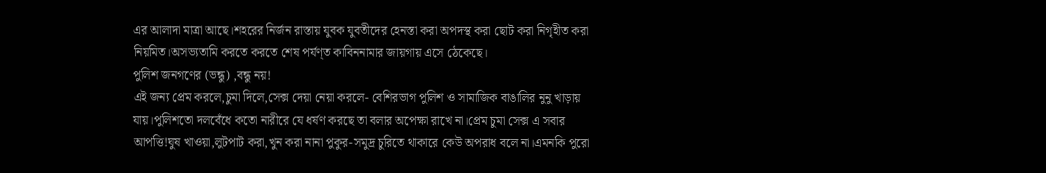এর আলাদা মাত্রা আছে।শহরের নির্জন রাস্তায় যুবক যুবতীদের হেনস্তা করা অপদস্থ করা ছোট করা নিগৃহীত করা নিয়মিত।অসভ্যতামি করতে করতে শেষ পর্যণ্ত কাবিননামার জায়গায় এসে ঠেকেছে।
পুলিশ জনগণের (ভন্ধু) ,বন্ধু নয়!
এই জন্য প্রেম করলে,চুমা দিলে,সেক্স দেয়া নেয়া করলে- বেশিরভাগ পুলিশ ও সামাজিক বাঙালির নুনু খাড়ায় যায়।পুলিশতো দলবেঁধে কতো নারীরে যে ধর্ষণ করছে তা বলার অপেক্ষা রাখে না।প্রেম চুমা সেক্স এ সবার আপত্তি!ঘুষ খাওয়া,লুটপাট করা,খুন করা নানা পুকুর-সমুদ্র চুরিতে থাকারে কেউ অপরাধ বলে না।এমনকি পুরো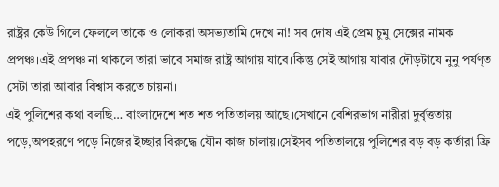রাষ্ট্রর কেউ গিলে ফেললে তাকে ও লোকরা অসভ্যতামি দেখে না! সব দোষ এই প্রেম চুমু সেক্সের নামক প্রপঞ্চ।এই প্রপঞ্চ না থাকলে তারা ভাবে সমাজ রাষ্ট্র আগায় যাবে।কিন্তু সেই আগায় যাবার দৌড়টাযে নুনু পর্যণ্ত সেটা তারা আবার বিশ্বাস করতে চায়না।
এই পুলিশের কথা বলছি… বাংলাদেশে শত শত পতিতালয় আছে।সেখানে বেশিরভাগ নারীরা দুর্বৃত্ততায় পড়ে,অপহরণে পড়ে নিজের ইচ্ছার বিরুদ্ধে যৌন কাজ চালায়।সেইসব পতিতালয়ে পুলিশের বড় বড় কর্তারা ফ্রি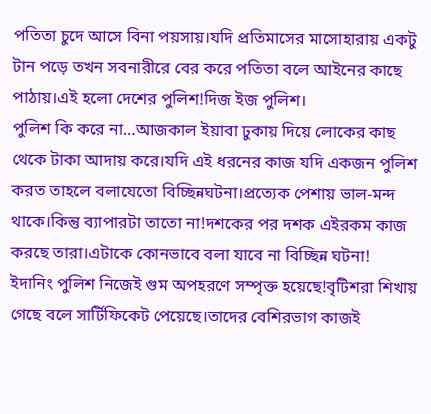পতিতা চুদে আসে বিনা পয়সায়।যদি প্রতিমাসের মাসোহারায় একটু টান পড়ে তখন সবনারীরে বের করে পতিতা বলে আইনের কাছে পাঠায়।এই হলো দেশের পুলিশ!দিজ ইজ পুলিশ।
পুলিশ কি করে না…আজকাল ইয়াবা ঢুকায় দিয়ে লোকের কাছ থেকে টাকা আদায় করে।যদি এই ধরনের কাজ যদি একজন পুলিশ করত তাহলে বলাযেতো বিচ্ছিন্নঘটনা।প্রত্যেক পেশায় ভাল-মন্দ থাকে।কিন্তু ব্যাপারটা তাতো না!দশকের পর দশক এইরকম কাজ করছে তারা।এটাকে কোনভাবে বলা যাবে না বিচ্ছিন্ন ঘটনা!
ইদানিং পুলিশ নিজেই গুম অপহরণে সম্পৃক্ত হয়েছে!বৃটিশরা শিখায় গেছে বলে সার্টিফিকেট পেয়েছে।তাদের বেশিরভাগ কাজই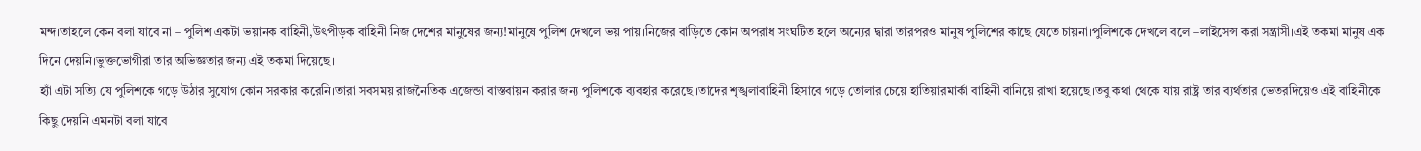মন্দ।তাহলে কেন বলা যাবে না – পুলিশ একটা ভয়ানক বাহিনী,উৎপীড়ক বাহিনী নিজ দেশের মানুষের জন্য!মানুষে পুলিশ দেখলে ভয় পায়।নিজের বাড়িতে কোন অপরাধ সংঘটিত হলে অন্যের দ্বারা তারপরও মানুষ পুলিশের কাছে যেতে চায়না।পুলিশকে দেখলে বলে –লাইসেন্স করা সন্ত্রাসী।এই তকমা মানুষ এক দিনে দেয়নি।ভুক্তভোগীরা তার অভিজ্ঞতার জন্য এই তকমা দিয়েছে।
হ্যাঁ এটা সত্যি যে পুলিশকে গড়ে উঠার সুযোগ কোন সরকার করেনি।তারা সবসময় রাজনৈতিক এজেন্ডা বাস্তবায়ন করার জন্য পুলিশকে ব্যবহার করেছে।তাদের শৃঙ্খলাবাহিনী হিসাবে গড়ে তোলার চেয়ে হাতিয়ারমার্কা বাহিনী বানিয়ে রাখা হয়েছে।তবু কথা থেকে যায় রাষ্ট্র তার ব্যর্থতার ভেতরদিয়েও এই বাহিনীকে কিছু দেয়নি এমনটা বলা যাবে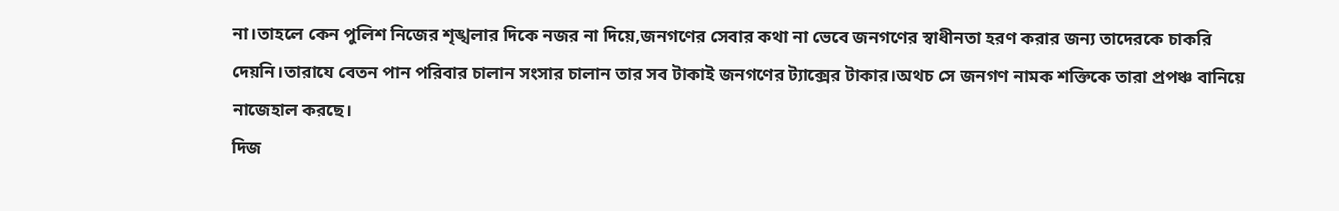না।তাহলে কেন পুলিশ নিজের শৃঙ্খলার দিকে নজর না দিয়ে,জনগণের সেবার কথা না ভেবে জনগণের স্বাধীনতা হরণ করার জন্য তাদেরকে চাকরি দেয়নি।তারাযে বেতন পান পরিবার চালান সংসার চালান তার সব টাকাই জনগণের ট্যাক্সের টাকার।অথচ সে জনগণ নামক শক্তিকে তারা প্রপঞ্চ বানিয়ে নাজেহাল করছে।
দিজ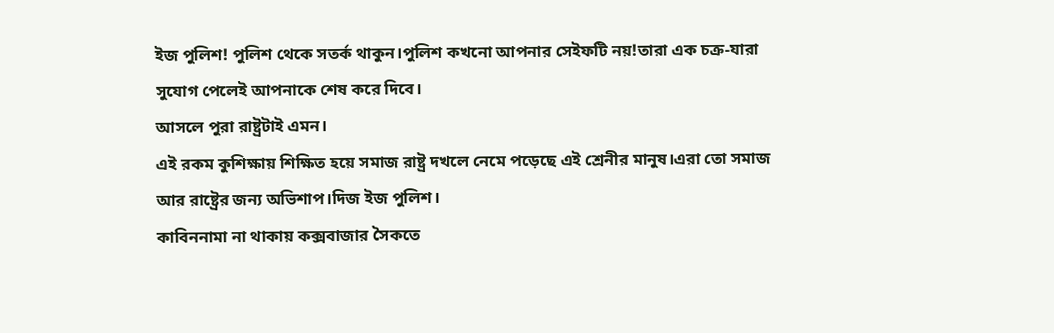ইজ পুলিশ! পুলিশ থেকে সতর্ক থাকুন।পুলিশ কখনো আপনার সেইফটি নয়!তারা এক চক্র-যারা সুযোগ পেলেই আপনাকে শেষ করে দিবে।
আসলে পুরা রাষ্ট্রটাই এমন।
এই রকম কুশিক্ষায় শিক্ষিত হয়ে সমাজ রাষ্ট্র দখলে নেমে পড়েছে এই শ্রেনীর মানুষ।এরা তো সমাজ আর রাষ্ট্রের জন্য অভিশাপ।দিজ ইজ পুলিশ।
কাবিননামা না থাকায় কক্সবাজার সৈকতে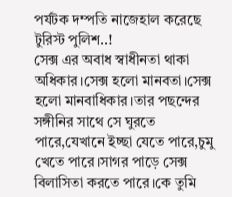পর্যটক দম্পতি নাজেহাল করেছে টুরিস্ট পুলিশ..!
সেক্স এর অবাধ স্বাধীনতা থাকা অধিকার।সেক্স হলো মানবতা।সেক্স হলো মানবাধিকার।তার পছন্দের সঙ্গীনির সাথে সে ঘুরতে পারে,যেখানে ইচ্ছা যেতে পারে,চুমু খেতে পারে।সাগর পাড়ে সেক্স বিলাসিতা করতে পারে।কে তুমি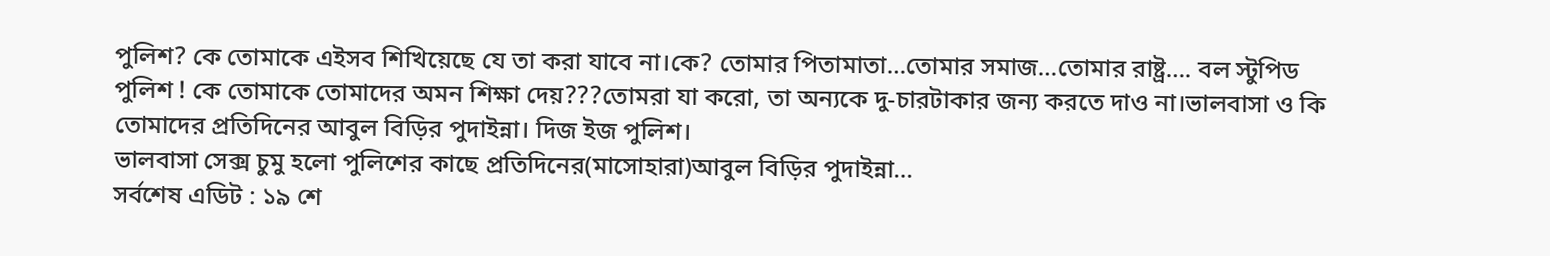পুলিশ? কে তোমাকে এইসব শিখিয়েছে যে তা করা যাবে না।কে? তোমার পিতামাতা…তোমার সমাজ…তোমার রাষ্ট্র…. বল স্টুপিড পুলিশ ! কে তোমাকে তোমাদের অমন শিক্ষা দেয়???তোমরা যা করো, তা অন্যকে দু-চারটাকার জন্য করতে দাও না।ভালবাসা ও কি তোমাদের প্রতিদিনের আবুল বিড়ির পুদাইন্না। দিজ ইজ পুলিশ।
ভালবাসা সেক্স চুমু হলো পুলিশের কাছে প্রতিদিনের(মাসোহারা)আবুল বিড়ির পুদাইন্না…
সর্বশেষ এডিট : ১৯ শে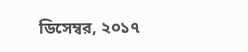ডিসেম্বর, ২০১৭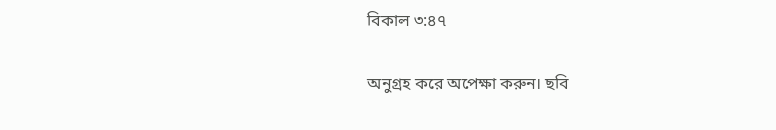বিকাল ৩:৪৭

অনুগ্রহ করে অপেক্ষা করুন। ছবি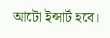আটো ইন্সার্ট হবে।